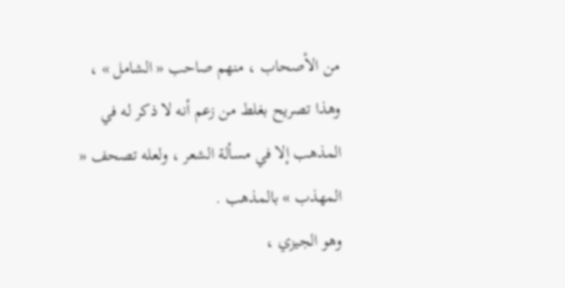من الأصحاب ، منهم صاحب « الشامل » ، وهذا تصريح بغلط من زعم أنه لا ذكر له في المذهب إلا في مسألة الشعر ، ولعله تصحف « المهذب » بالمذهب .
وهو الجيزي ،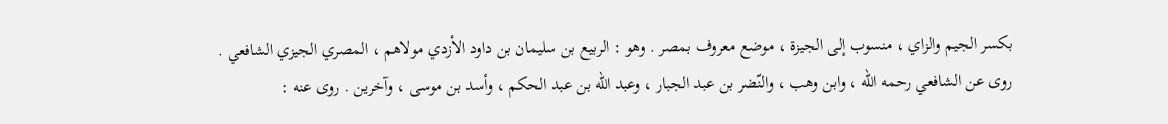بكسر الجيم والزاي ، منسوب إلى الجيزة ، موضع معروف بمصر . وهو : الربيع بن سليمان بن داود الأزدي مولاهم ، المصري الجيزي الشافعي .
روى عن الشافعي رحمه اللّه ، وابن وهب ، والنّضر بن عبد الجبار ، وعبد اللّه بن عبد الحكم ، وأسد بن موسى ، وآخرين . روى عنه :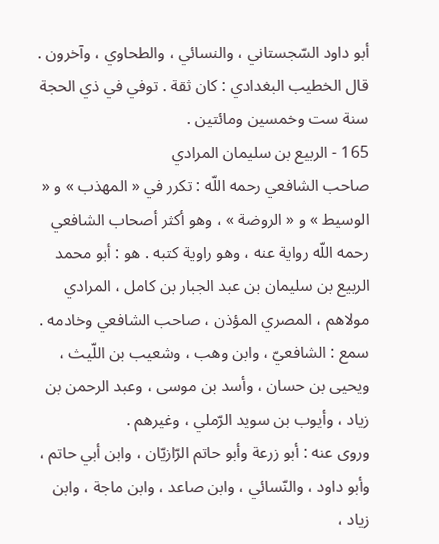أبو داود السّجستاني ، والنسائي ، والطحاوي ، وآخرون .
قال الخطيب البغدادي : كان ثقة . توفي في ذي الحجة سنة ست وخمسين ومائتين .
165 - الربيع بن سليمان المرادي
صاحب الشافعي رحمه اللّه : تكرر في « المهذب » و « الوسيط » و « الروضة » ، وهو أكثر أصحاب الشافعي رحمه اللّه رواية عنه ، وهو راوية كتبه . هو : أبو محمد الربيع بن سليمان بن عبد الجبار بن كامل ، المرادي مولاهم ، المصري المؤذن ، صاحب الشافعي وخادمه .
سمع : الشافعيّ ، وابن وهب ، وشعيب بن اللّيث ، ويحيى بن حسان ، وأسد بن موسى ، وعبد الرحمن بن زياد ، وأيوب بن سويد الرّملي ، وغيرهم .
وروى عنه : أبو زرعة وأبو حاتم الرّازيّان ، وابن أبي حاتم ، وأبو داود ، والنّسائي ، وابن صاعد ، وابن ماجة ، وابن زياد ،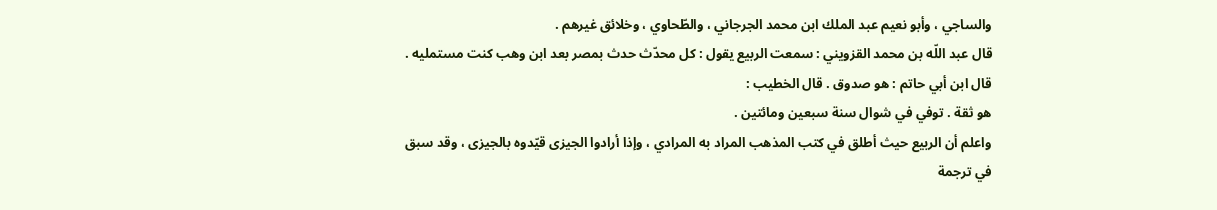والساجي ، وأبو نعيم عبد الملك ابن محمد الجرجاني ، والطّحاوي ، وخلائق غيرهم .
قال عبد اللّه بن محمد القزويني : سمعت الربيع يقول : كل محدّث حدث بمصر بعد ابن وهب كنت مستمليه .
قال ابن أبي حاتم : هو صدوق . قال الخطيب :
هو ثقة . توفي في شوال سنة سبعين ومائتين .
واعلم أن الربيع حيث أطلق في كتب المذهب المراد به المرادي ، وإذا أرادوا الجيزى قيّدوه بالجيزى ، وقد سبق في ترجمة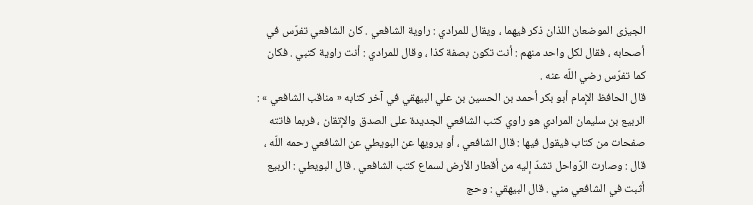الجيزى الموضعان اللذان ذكر فيهما ، ويقال للمرادي : راوية الشافعي . كان الشافعي تفرّس في أصحابه ، فقال لكل واحد منهم : أنت تكون بصفة كذا ، وقال للمرادي : أنت راوية كتبي . فكان كما تفرّس رضي اللّه عنه .
قال الحافظ الإمام أبو بكر أحمد بن الحسين بن علي البيهقي في آخر كتابه « مناقب الشافعي » :
الربيع بن سليمان المرادي هو راوي كتب الشافعي الجديدة على الصدق والإتقان ، فربما فاتته صفحات من كتاب فيقول فيها : قال الشافعي ، أو يرويها عن البويطي عن الشافعي رحمه اللّه ، قال : وصارت الرّواحل تشدّ إليه من أقطار الأرض لسماع كتب الشافعي . قال البويطي : الربيع أثبت في الشافعي مني . قال البيهقي : وحج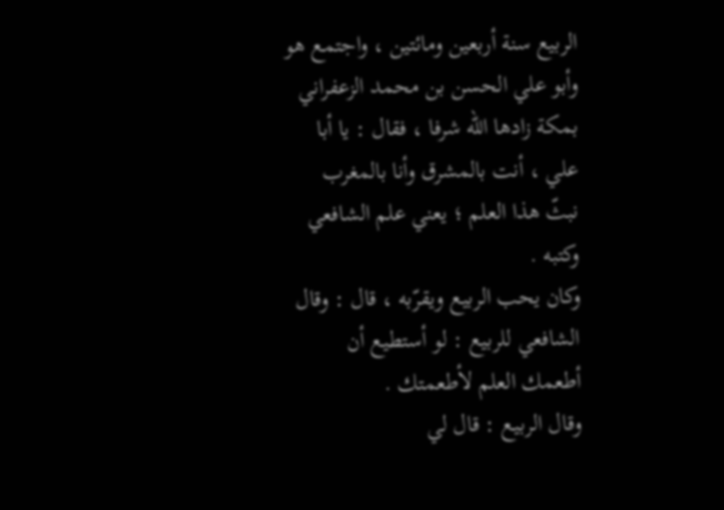الربيع سنة أربعين ومائتين ، واجتمع هو وأبو علي الحسن بن محمد الزعفراني بمكة زادها اللّه شرفا ، فقال : يا أبا علي ، أنت بالمشرق وأنا بالمغرب نبثّ هذا العلم ؛ يعني علم الشافعي وكتبه .
وكان يحب الربيع ويقرّبه ، قال : وقال الشافعي للربيع : لو أستطيع أن أطعمك العلم لأطعمتك .
وقال الربيع : قال لي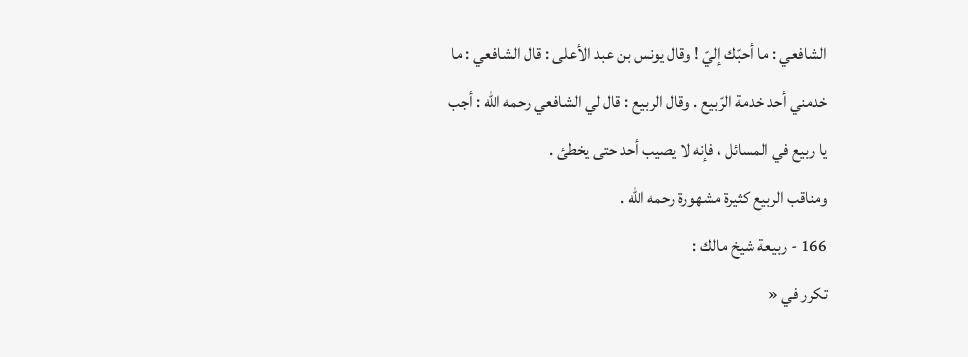الشافعي : ما أحبّك إليّ ! وقال يونس بن عبد الأعلى : قال الشافعي : ما خدمني أحد خدمة الرّبيع . وقال الربيع : قال لي الشافعي رحمه اللّه : أجب يا ربيع في المسائل ، فإنه لا يصيب أحد حتى يخطئ .
ومناقب الربيع كثيرة مشهورة رحمه اللّه .
166 - ربيعة شيخ مالك :
تكرر في «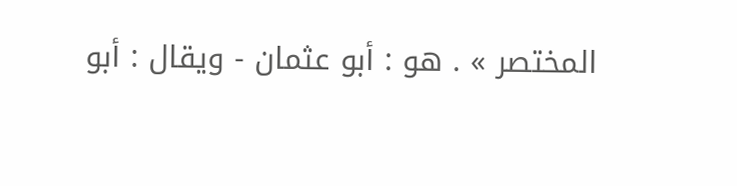المختصر » . هو : أبو عثمان - ويقال : أبو